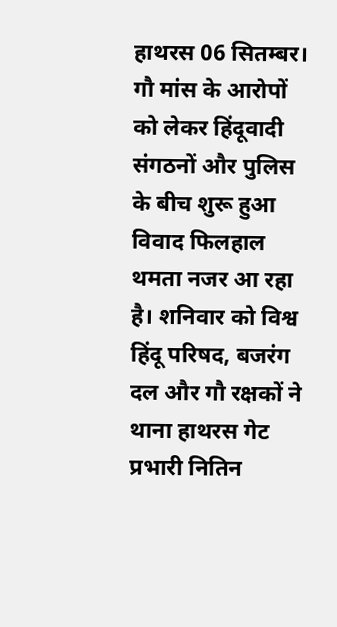हाथरस 06 सितम्बर। गौ मांस के आरोपों को लेकर हिंदूवादी संगठनों और पुलिस के बीच शुरू हुआ विवाद फिलहाल थमता नजर आ रहा है। शनिवार को विश्व हिंदू परिषद, बजरंग दल और गौ रक्षकों ने थाना हाथरस गेट प्रभारी नितिन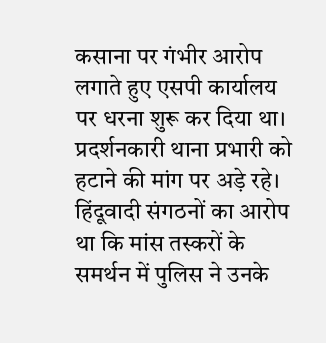कसाना पर गंभीर आरोप लगाते हुए एसपी कार्यालय पर धरना शुरू कर दिया था। प्रदर्शनकारी थाना प्रभारी को हटाने की मांग पर अड़े रहे। हिंदूवादी संगठनों का आरोप था कि मांस तस्करों के समर्थन में पुलिस ने उनके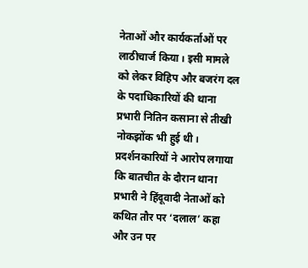नेताओं और कार्यकर्ताओं पर लाठीचार्ज किया। इसी मामले को लेकर विहिप और बजरंग दल के पदाधिकारियों की थाना प्रभारी नितिन कसाना से तीखी नोकझोंक भी हुई थी। प्रदर्शनकारियों ने आरोप लगाया कि बातचीत के दौरान थाना प्रभारी ने हिंदूवादी नेताओं को कथित तौर पर ‘दलाल’ कहा और उन पर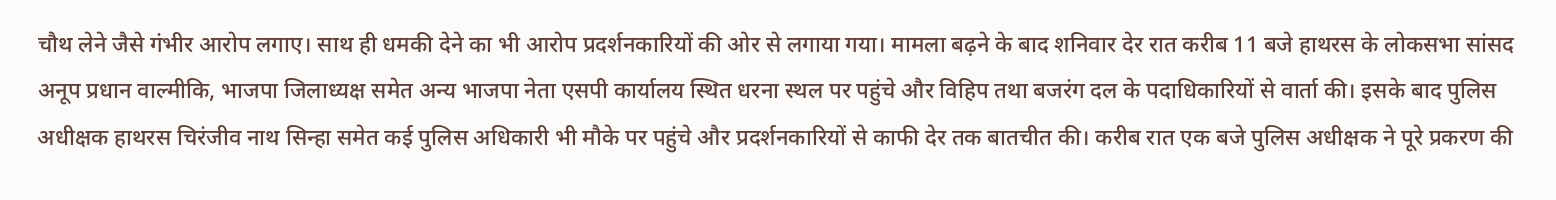चौथ लेने जैसे गंभीर आरोप लगाए। साथ ही धमकी देने का भी आरोप प्रदर्शनकारियों की ओर से लगाया गया। मामला बढ़ने के बाद शनिवार देर रात करीब 11 बजे हाथरस के लोकसभा सांसद अनूप प्रधान वाल्मीकि, भाजपा जिलाध्यक्ष समेत अन्य भाजपा नेता एसपी कार्यालय स्थित धरना स्थल पर पहुंचे और विहिप तथा बजरंग दल के पदाधिकारियों से वार्ता की। इसके बाद पुलिस अधीक्षक हाथरस चिरंजीव नाथ सिन्हा समेत कई पुलिस अधिकारी भी मौके पर पहुंचे और प्रदर्शनकारियों से काफी देर तक बातचीत की। करीब रात एक बजे पुलिस अधीक्षक ने पूरे प्रकरण की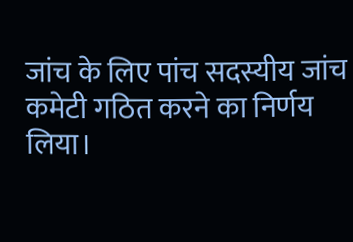जांच के लिए पांच सदस्यीय जांच कमेटी गठित करने का निर्णय लिया।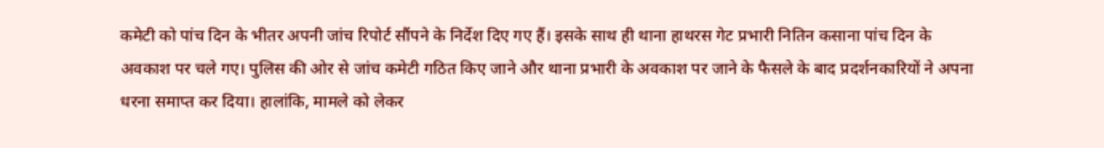कमेटी को पांच दिन के भीतर अपनी जांच रिपोर्ट सौंपने के निर्देश दिए गए हैं। इसके साथ ही थाना हाथरस गेट प्रभारी नितिन कसाना पांच दिन के अवकाश पर चले गए। पुलिस की ओर से जांच कमेटी गठित किए जाने और थाना प्रभारी के अवकाश पर जाने के फैसले के बाद प्रदर्शनकारियों ने अपना धरना समाप्त कर दिया। हालांकि, मामले को लेकर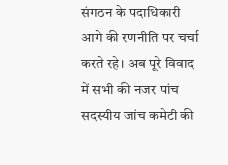संगठन के पदाधिकारी आगे की रणनीति पर चर्चा करते रहे। अब पूरे विवाद में सभी की नजर पांच सदस्यीय जांच कमेटी की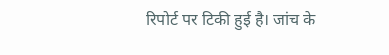रिपोर्ट पर टिकी हुई है। जांच के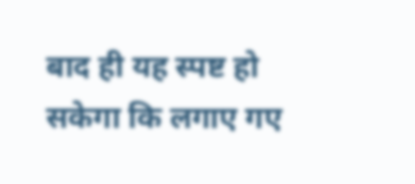बाद ही यह स्पष्ट हो सकेगा कि लगाए गए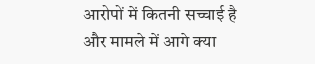आरोपों में कितनी सच्चाई है और मामले में आगे क्या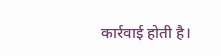कार्रवाई होती है।